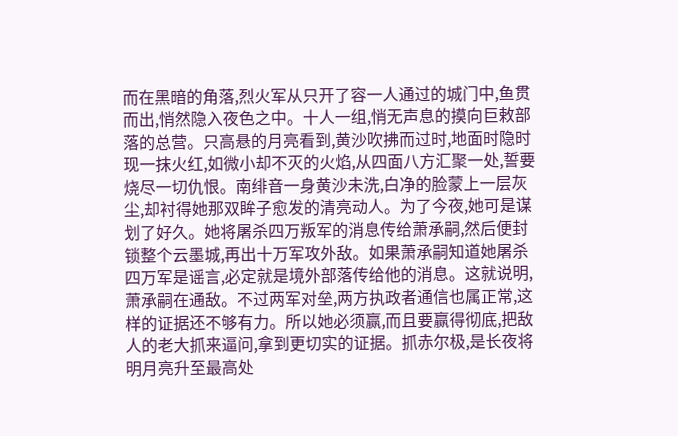而在黑暗的角落,烈火军从只开了容一人通过的城门中,鱼贯而出,悄然隐入夜色之中。十人一组,悄无声息的摸向巨敕部落的总营。只高悬的月亮看到,黄沙吹拂而过时,地面时隐时现一抹火红,如微小却不灭的火焰,从四面八方汇聚一处,誓要烧尽一切仇恨。南绯音一身黄沙未洗,白净的脸蒙上一层灰尘,却衬得她那双眸子愈发的清亮动人。为了今夜,她可是谋划了好久。她将屠杀四万叛军的消息传给萧承嗣,然后便封锁整个云墨城,再出十万军攻外敌。如果萧承嗣知道她屠杀四万军是谣言,必定就是境外部落传给他的消息。这就说明,萧承嗣在通敌。不过两军对垒,两方执政者通信也属正常,这样的证据还不够有力。所以她必须赢,而且要赢得彻底,把敌人的老大抓来逼问,拿到更切实的证据。抓赤尔极,是长夜将明月亮升至最高处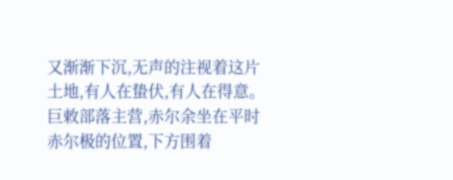又渐渐下沉,无声的注视着这片土地,有人在蛰伏,有人在得意。巨敕部落主营,赤尔余坐在平时赤尔极的位置,下方围着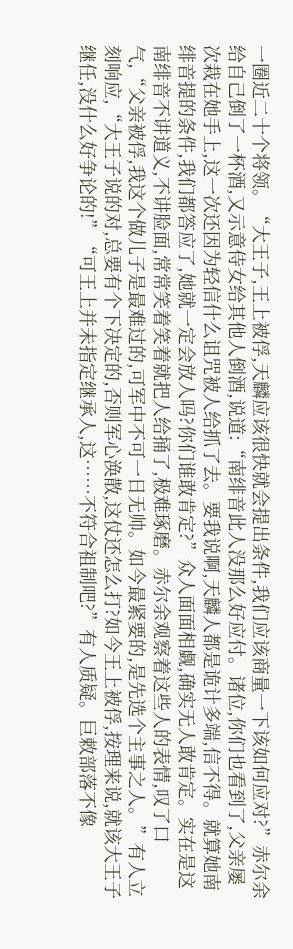一圈近二十个将领。“大王子,王上被俘,天麟应该很快就会提出条件,我们应该商量一下该如何应对?”赤尔余给自己倒了一杯酒,又示意侍女给其他人倒酒,说道:“南绯音此人没那么好应付。诸位,你们也看到了,父亲屡次栽在她手上,这一次还因为轻信什么诅咒被人给抓了去。要我说啊,天麟人都是诡计多端,信不得。就算她南绯音提的条件,我们都答应了,她就一定会放人吗?你们谁敢肯定?”众人面面相觑,确实无人敢肯定。实在是这南绯音不讲道义,不讲脸面,常常笑着笑着就把人给捅了,极难琢磨。赤尔余观察着这些人的表情,叹了口气,“父亲被俘,我这个做儿子是最难过的,可军中不可一日无帅。如今最紧要的,是先选个主事之人。”有人立刻响应,“大王子说的对,总要有个下决定的,否则军心涣散,这仗还怎么打?如今王上被俘,按理来说,就该大王子继任,没什么好争论的!”“可王上并未指定继承人,这……不符合祖制吧?”有人质疑。巨敕部落不像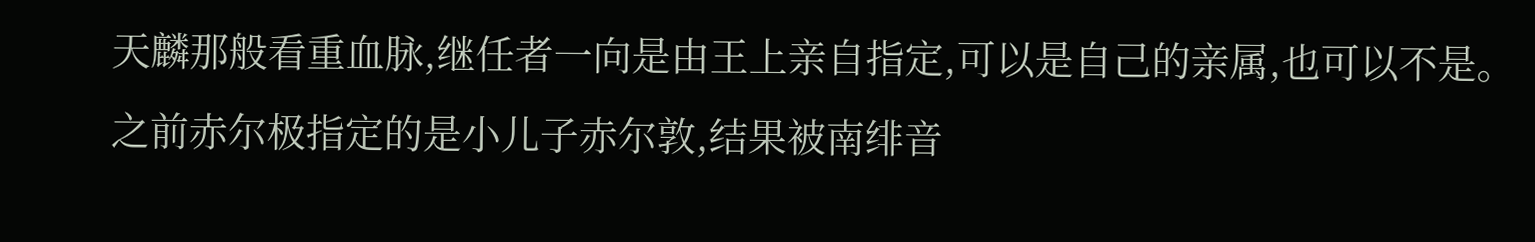天麟那般看重血脉,继任者一向是由王上亲自指定,可以是自己的亲属,也可以不是。之前赤尔极指定的是小儿子赤尔敦,结果被南绯音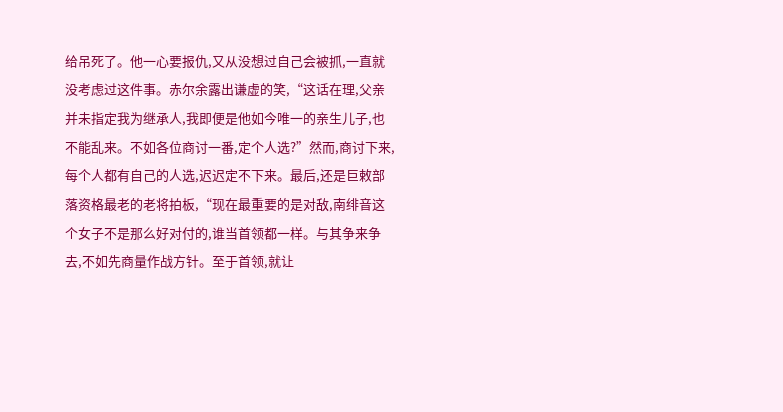给吊死了。他一心要报仇,又从没想过自己会被抓,一直就没考虑过这件事。赤尔余露出谦虚的笑,“这话在理,父亲并未指定我为继承人,我即便是他如今唯一的亲生儿子,也不能乱来。不如各位商讨一番,定个人选?”然而,商讨下来,每个人都有自己的人选,迟迟定不下来。最后,还是巨敕部落资格最老的老将拍板,“现在最重要的是对敌,南绯音这个女子不是那么好对付的,谁当首领都一样。与其争来争去,不如先商量作战方针。至于首领,就让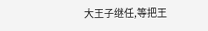大王子继任,等把王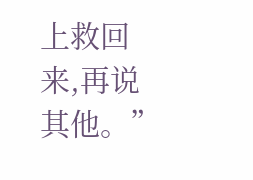上救回来,再说其他。”